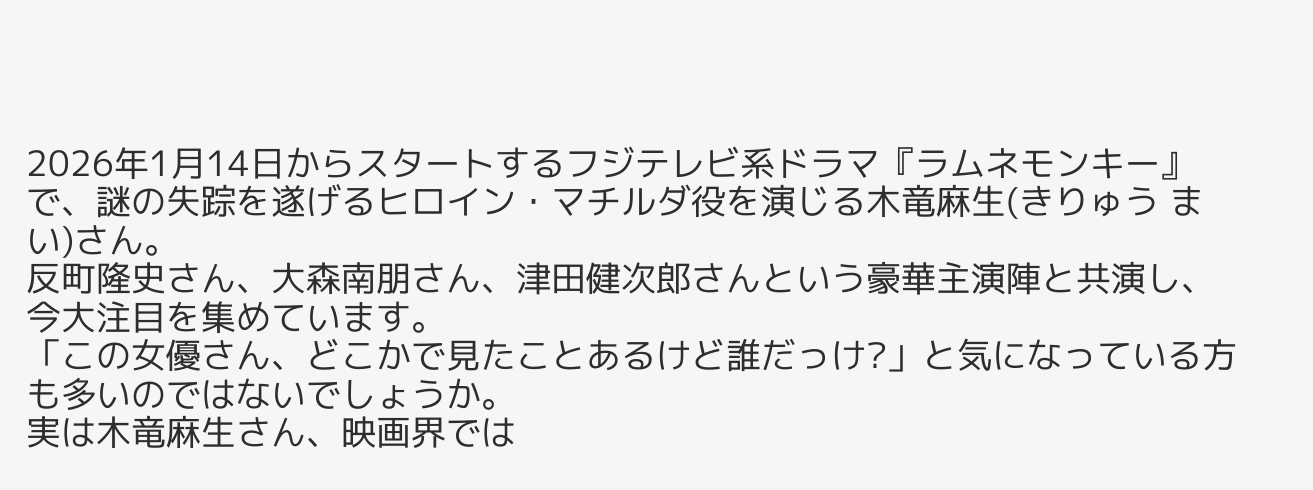2026年1月14日からスタートするフジテレビ系ドラマ『ラムネモンキー』で、謎の失踪を遂げるヒロイン・マチルダ役を演じる木竜麻生(きりゅう まい)さん。
反町隆史さん、大森南朋さん、津田健次郎さんという豪華主演陣と共演し、今大注目を集めています。
「この女優さん、どこかで見たことあるけど誰だっけ?」と気になっている方も多いのではないでしょうか。
実は木竜麻生さん、映画界では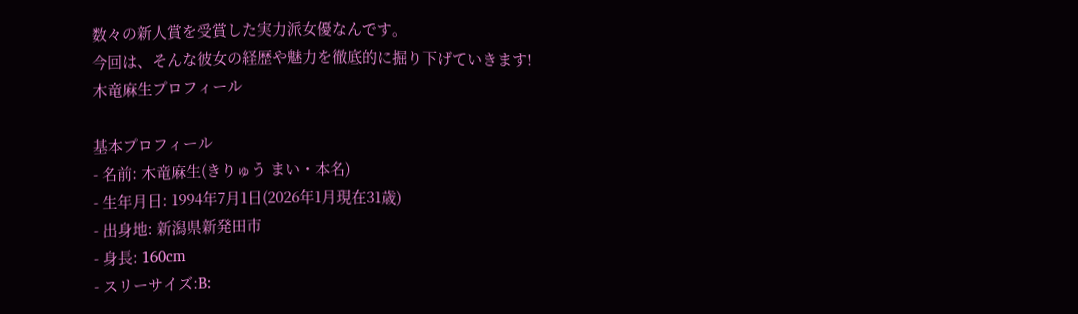数々の新人賞を受賞した実力派女優なんです。
今回は、そんな彼女の経歴や魅力を徹底的に掘り下げていきます!
木竜麻生プロフィール

基本プロフィール
- 名前: 木竜麻生(きりゅう まい・本名)
- 生年月日: 1994年7月1日(2026年1月現在31歳)
- 出身地: 新潟県新発田市
- 身長: 160cm
- スリーサイズ:B: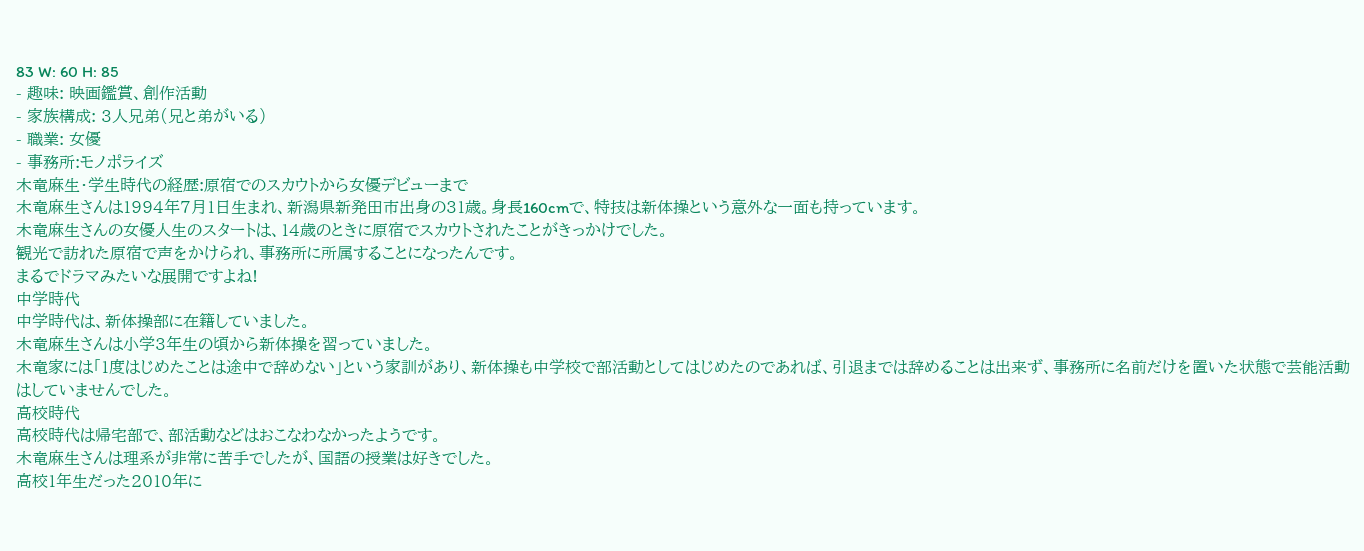83 W: 60 H: 85
- 趣味: 映画鑑賞、創作活動
- 家族構成: 3人兄弟(兄と弟がいる)
- 職業: 女優
- 事務所:モノポライズ
木竜麻生・学生時代の経歴:原宿でのスカウトから女優デビューまで
木竜麻生さんは1994年7月1日生まれ、新潟県新発田市出身の31歳。身長160cmで、特技は新体操という意外な一面も持っています。
木竜麻生さんの女優人生のスタートは、14歳のときに原宿でスカウトされたことがきっかけでした。
観光で訪れた原宿で声をかけられ、事務所に所属することになったんです。
まるでドラマみたいな展開ですよね!
中学時代
中学時代は、新体操部に在籍していました。
木竜麻生さんは小学3年生の頃から新体操を習っていました。
木竜家には「1度はじめたことは途中で辞めない」という家訓があり、新体操も中学校で部活動としてはじめたのであれば、引退までは辞めることは出来ず、事務所に名前だけを置いた状態で芸能活動はしていませんでした。
高校時代
高校時代は帰宅部で、部活動などはおこなわなかったようです。
木竜麻生さんは理系が非常に苦手でしたが、国語の授業は好きでした。
高校1年生だった2010年に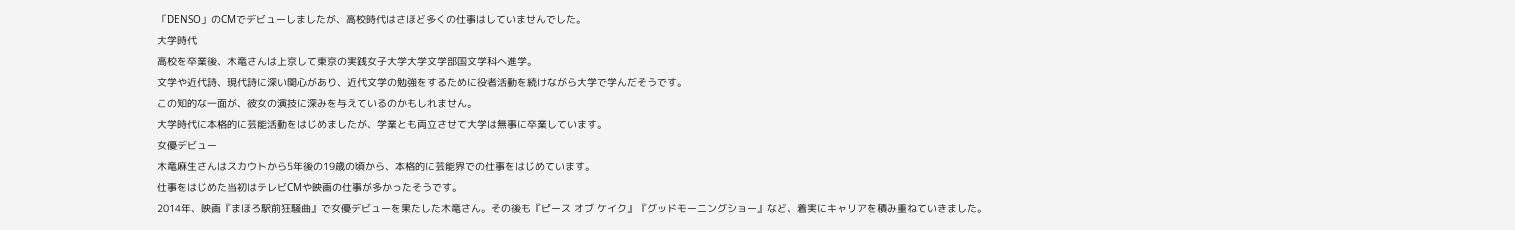「DENSO」のCMでデビューしましたが、高校時代はさほど多くの仕事はしていませんでした。
大学時代
高校を卒業後、木竜さんは上京して東京の実践女子大学大学文学部国文学科へ進学。
文学や近代詩、現代詩に深い関心があり、近代文学の勉強をするために役者活動を続けながら大学で学んだそうです。
この知的な一面が、彼女の演技に深みを与えているのかもしれません。
大学時代に本格的に芸能活動をはじめましたが、学業とも両立させて大学は無事に卒業しています。
女優デビュー
木竜麻生さんはスカウトから5年後の19歳の頃から、本格的に芸能界での仕事をはじめています。
仕事をはじめた当初はテレビCMや映画の仕事が多かったそうです。
2014年、映画『まほろ駅前狂騒曲』で女優デビューを果たした木竜さん。その後も『ピース オブ ケイク』『グッドモーニングショー』など、着実にキャリアを積み重ねていきました。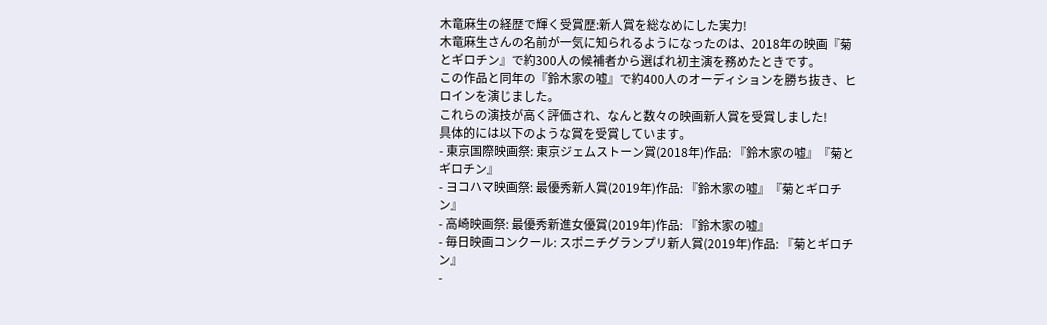木竜麻生の経歴で輝く受賞歴:新人賞を総なめにした実力!
木竜麻生さんの名前が一気に知られるようになったのは、2018年の映画『菊とギロチン』で約300人の候補者から選ばれ初主演を務めたときです。
この作品と同年の『鈴木家の嘘』で約400人のオーディションを勝ち抜き、ヒロインを演じました。
これらの演技が高く評価され、なんと数々の映画新人賞を受賞しました!
具体的には以下のような賞を受賞しています。
- 東京国際映画祭: 東京ジェムストーン賞(2018年)作品: 『鈴木家の嘘』『菊とギロチン』
- ヨコハマ映画祭: 最優秀新人賞(2019年)作品: 『鈴木家の嘘』『菊とギロチン』
- 高崎映画祭: 最優秀新進女優賞(2019年)作品: 『鈴木家の嘘』
- 毎日映画コンクール: スポニチグランプリ新人賞(2019年)作品: 『菊とギロチン』
-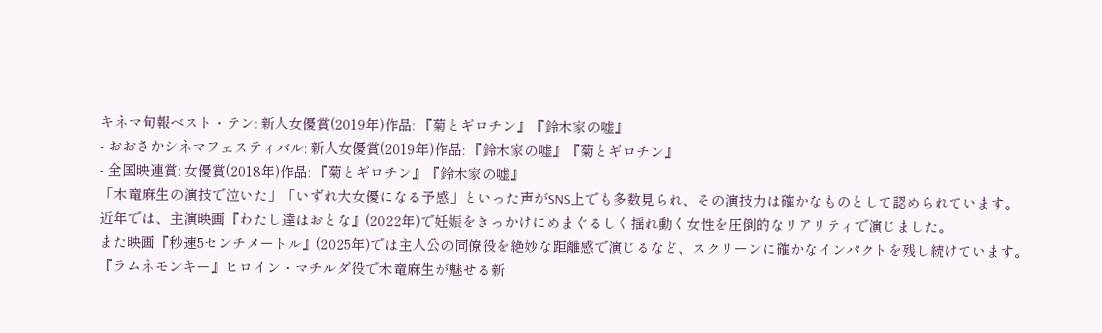キネマ旬報ベスト・テン: 新人女優賞(2019年)作品: 『菊とギロチン』『鈴木家の嘘』
- おおさかシネマフェスティバル: 新人女優賞(2019年)作品: 『鈴木家の嘘』『菊とギロチン』
- 全国映連賞: 女優賞(2018年)作品: 『菊とギロチン』『鈴木家の嘘』
「木竜麻生の演技で泣いた」「いずれ大女優になる予感」といった声がSNS上でも多数見られ、その演技力は確かなものとして認められています。
近年では、主演映画『わたし達はおとな』(2022年)で妊娠をきっかけにめまぐるしく揺れ動く女性を圧倒的なリアリティで演じました。
また映画『秒速5センチメートル』(2025年)では主人公の同僚役を絶妙な距離感で演じるなど、スクリーンに確かなインパクトを残し続けています。
『ラムネモンキー』ヒロイン・マチルダ役で木竜麻生が魅せる新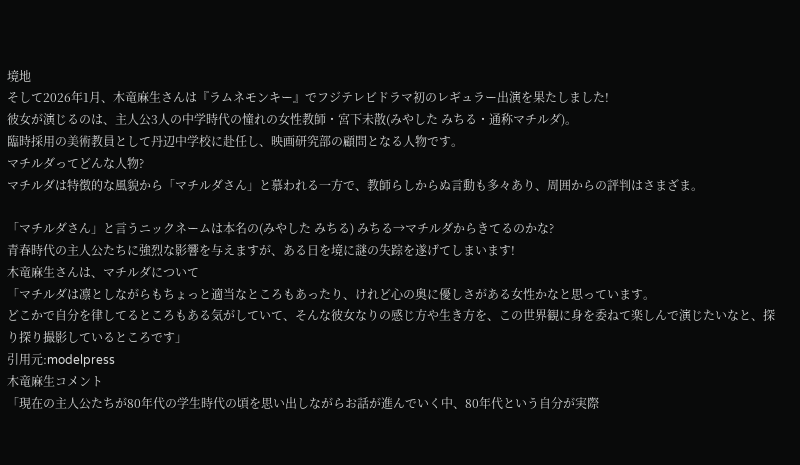境地
そして2026年1月、木竜麻生さんは『ラムネモンキー』でフジテレビドラマ初のレギュラー出演を果たしました!
彼女が演じるのは、主人公3人の中学時代の憧れの女性教師・宮下未散(みやした みちる・通称マチルダ)。
臨時採用の美術教員として丹辺中学校に赴任し、映画研究部の顧問となる人物です。
マチルダってどんな人物?
マチルダは特徴的な風貌から「マチルダさん」と慕われる一方で、教師らしからぬ言動も多々あり、周囲からの評判はさまざま。

「マチルダさん」と言うニックネームは本名の(みやした みちる) みちる→マチルダからきてるのかな?
青春時代の主人公たちに強烈な影響を与えますが、ある日を境に謎の失踪を遂げてしまいます!
木竜麻生さんは、マチルダについて
「マチルダは凛としながらもちょっと適当なところもあったり、けれど心の奥に優しさがある女性かなと思っています。
どこかで自分を律してるところもある気がしていて、そんな彼女なりの感じ方や生き方を、この世界観に身を委ねて楽しんで演じたいなと、探り探り撮影しているところです」
引用元:modelpress
木竜麻生コメント
「現在の主人公たちが80年代の学生時代の頃を思い出しながらお話が進んでいく中、80年代という自分が実際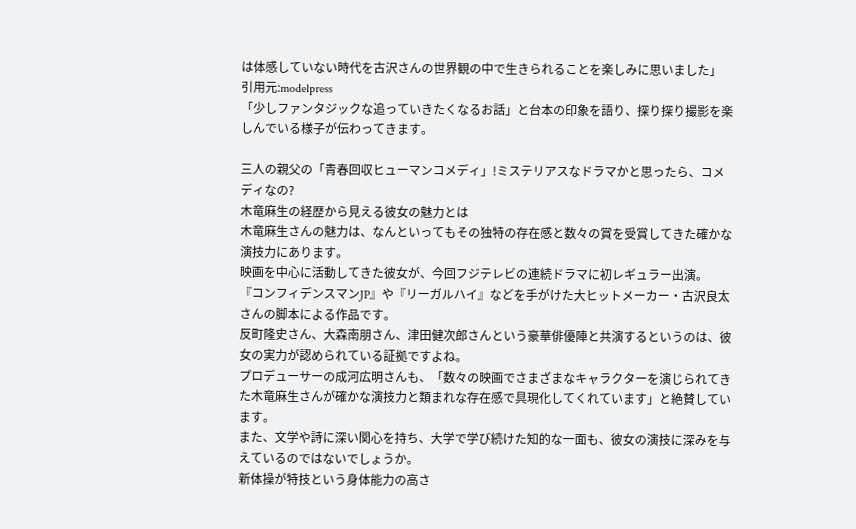は体感していない時代を古沢さんの世界観の中で生きられることを楽しみに思いました」
引用元:modelpress
「少しファンタジックな追っていきたくなるお話」と台本の印象を語り、探り探り撮影を楽しんでいる様子が伝わってきます。

三人の親父の「青春回収ヒューマンコメディ」!ミステリアスなドラマかと思ったら、コメディなの?
木竜麻生の経歴から見える彼女の魅力とは
木竜麻生さんの魅力は、なんといってもその独特の存在感と数々の賞を受賞してきた確かな演技力にあります。
映画を中心に活動してきた彼女が、今回フジテレビの連続ドラマに初レギュラー出演。
『コンフィデンスマンJP』や『リーガルハイ』などを手がけた大ヒットメーカー・古沢良太さんの脚本による作品です。
反町隆史さん、大森南朋さん、津田健次郎さんという豪華俳優陣と共演するというのは、彼女の実力が認められている証拠ですよね。
プロデューサーの成河広明さんも、「数々の映画でさまざまなキャラクターを演じられてきた木竜麻生さんが確かな演技力と類まれな存在感で具現化してくれています」と絶賛しています。
また、文学や詩に深い関心を持ち、大学で学び続けた知的な一面も、彼女の演技に深みを与えているのではないでしょうか。
新体操が特技という身体能力の高さ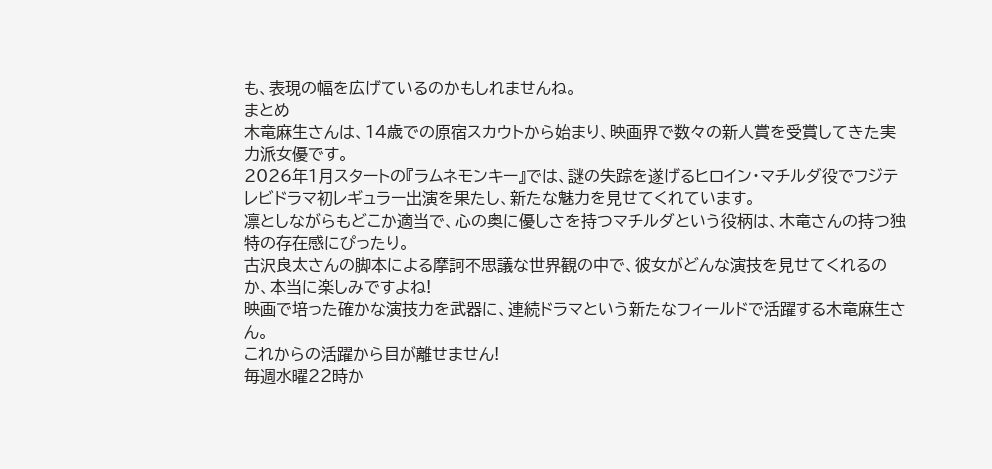も、表現の幅を広げているのかもしれませんね。
まとめ
木竜麻生さんは、14歳での原宿スカウトから始まり、映画界で数々の新人賞を受賞してきた実力派女優です。
2026年1月スタートの『ラムネモンキー』では、謎の失踪を遂げるヒロイン・マチルダ役でフジテレビドラマ初レギュラー出演を果たし、新たな魅力を見せてくれています。
凛としながらもどこか適当で、心の奥に優しさを持つマチルダという役柄は、木竜さんの持つ独特の存在感にぴったり。
古沢良太さんの脚本による摩訶不思議な世界観の中で、彼女がどんな演技を見せてくれるのか、本当に楽しみですよね!
映画で培った確かな演技力を武器に、連続ドラマという新たなフィールドで活躍する木竜麻生さん。
これからの活躍から目が離せません!
毎週水曜22時か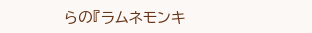らの『ラムネモンキ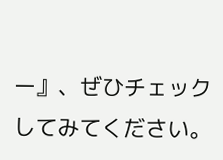ー』、ぜひチェックしてみてください。